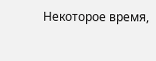Некоторое время,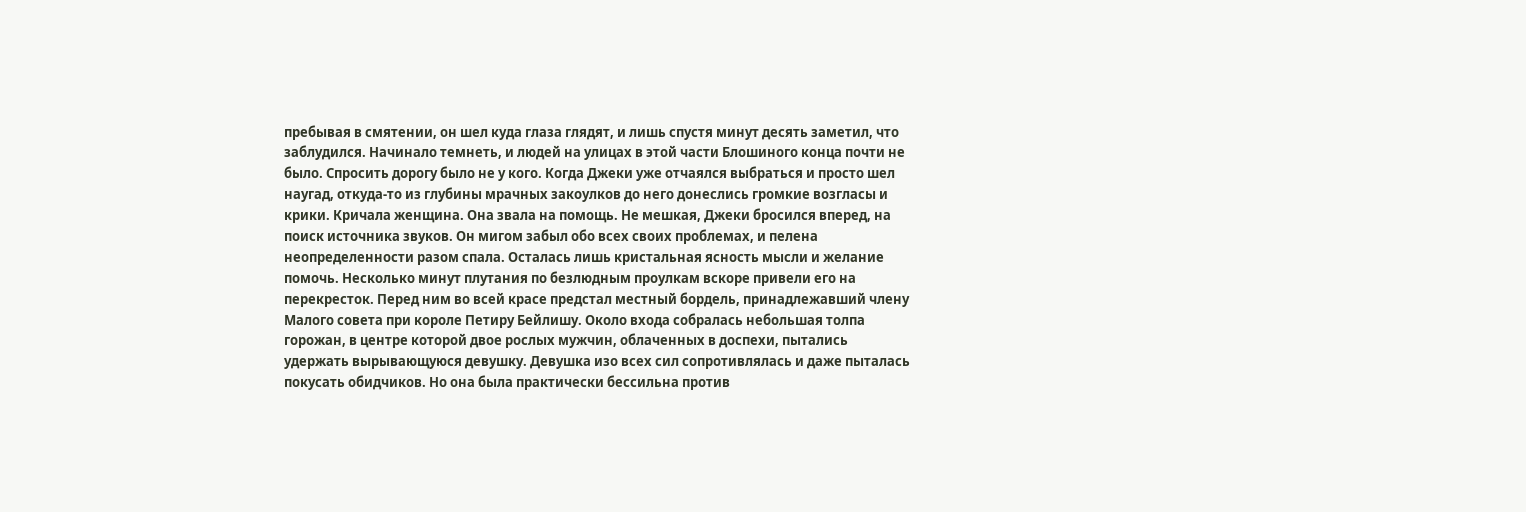пребывая в смятении, он шел куда глаза глядят, и лишь спустя минут десять заметил, что заблудился. Начинало темнеть, и людей на улицах в этой части Блошиного конца почти не было. Спросить дорогу было не у кого. Когда Джеки уже отчаялся выбраться и просто шел наугад, откуда-то из глубины мрачных закоулков до него донеслись громкие возгласы и крики. Кричала женщина. Она звала на помощь. Не мешкая, Джеки бросился вперед, на поиск источника звуков. Он мигом забыл обо всех своих проблемах, и пелена неопределенности разом спала. Осталась лишь кристальная ясность мысли и желание помочь. Несколько минут плутания по безлюдным проулкам вскоре привели его на перекресток. Перед ним во всей красе предстал местный бордель, принадлежавший члену Малого совета при короле Петиру Бейлишу. Около входа собралась небольшая толпа горожан, в центре которой двое рослых мужчин, облаченных в доспехи, пытались удержать вырывающуюся девушку. Девушка изо всех сил сопротивлялась и даже пыталась покусать обидчиков. Но она была практически бессильна против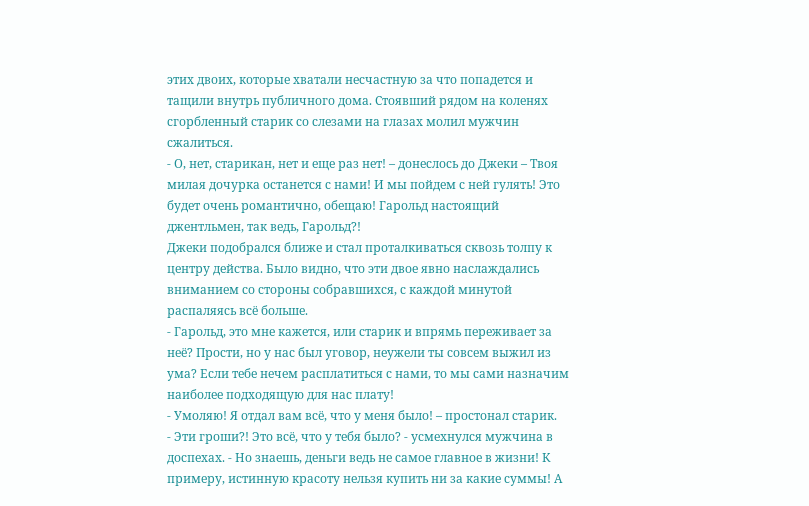этих двоих, которые хватали несчастную за что попадется и тащили внутрь публичного дома. Стоявший рядом на коленях сгорбленный старик со слезами на глазах молил мужчин сжалиться.
- О, нет, старикан, нет и еще раз нет! – донеслось до Джеки – Твоя милая дочурка останется с нами! И мы пойдем с ней гулять! Это будет очень романтично, обещаю! Гарольд настоящий джентльмен, так ведь, Гарольд?!
Джеки подобрался ближе и стал проталкиваться сквозь толпу к центру действа. Было видно, что эти двое явно наслаждались вниманием со стороны собравшихся, с каждой минутой распаляясь всё больше.
- Гарольд, это мне кажется, или старик и впрямь переживает за неё? Прости, но у нас был уговор, неужели ты совсем выжил из ума? Если тебе нечем расплатиться с нами, то мы сами назначим наиболее подходящую для нас плату!
- Умоляю! Я отдал вам всё, что у меня было! – простонал старик.
- Эти гроши?! Это всё, что у тебя было? - усмехнулся мужчина в доспехах. - Но знаешь, деньги ведь не самое главное в жизни! К примеру, истинную красоту нельзя купить ни за какие суммы! А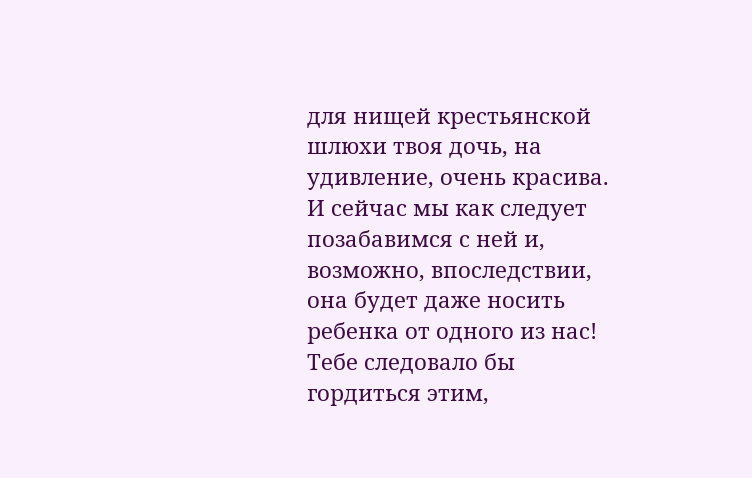для нищей крестьянской шлюхи твоя дочь, на удивление, очень красива. И сейчас мы как следует позабавимся с ней и, возможно, впоследствии, она будет даже носить ребенка от одного из нас! Тебе следовало бы гордиться этим,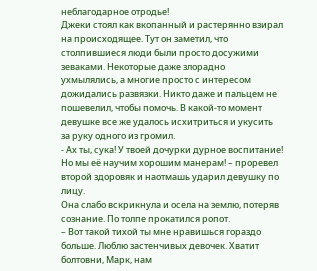неблагодарное отродье!
Джеки стоял как вкопанный и растерянно взирал на происходящее. Тут он заметил, что столпившиеся люди были просто досужими зеваками. Некоторые даже злорадно ухмылялись, а многие просто с интересом дожидались развязки. Никто даже и пальцем не пошевелил, чтобы помочь. В какой-то момент девушке все же удалось исхитриться и укусить за руку одного из громил.
- Ах ты, сука! У твоей дочурки дурное воспитание! Но мы её научим хорошим манерам! – проревел второй здоровяк и наотмашь ударил девушку по лицу.
Она слабо вскрикнула и осела на землю, потеряв сознание. По толпе прокатился ропот.
– Вот такой тихой ты мне нравишься гораздо больше. Люблю застенчивых девочек. Хватит болтовни, Марк, нам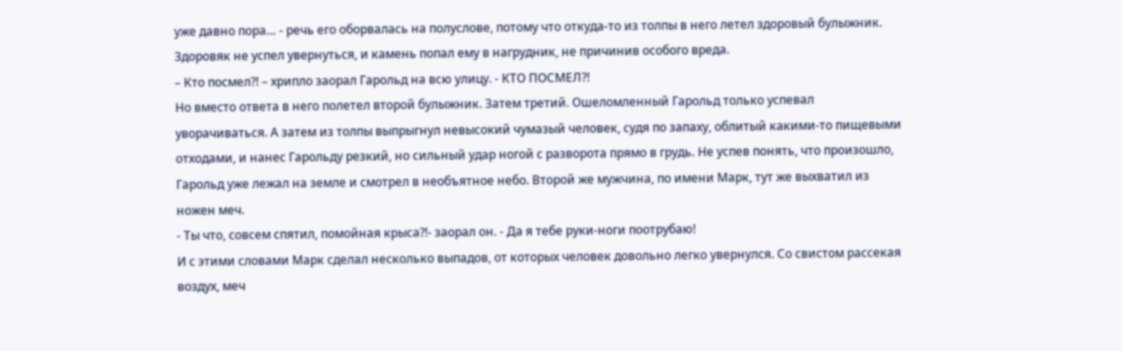уже давно пора… - речь его оборвалась на полуслове, потому что откуда-то из толпы в него летел здоровый булыжник.
Здоровяк не успел увернуться, и камень попал ему в нагрудник, не причинив особого вреда.
– Кто посмел?! – хрипло заорал Гарольд на всю улицу. - КТО ПОСМЕЛ?!
Но вместо ответа в него полетел второй булыжник. Затем третий. Ошеломленный Гарольд только успевал уворачиваться. А затем из толпы выпрыгнул невысокий чумазый человек, судя по запаху, облитый какими-то пищевыми отходами, и нанес Гарольду резкий, но сильный удар ногой с разворота прямо в грудь. Не успев понять, что произошло, Гарольд уже лежал на земле и смотрел в необъятное небо. Второй же мужчина, по имени Марк, тут же выхватил из ножен меч.
- Ты что, совсем спятил, помойная крыса?!- заорал он. - Да я тебе руки-ноги поотрубаю!
И с этими словами Марк сделал несколько выпадов, от которых человек довольно легко увернулся. Со свистом рассекая воздух, меч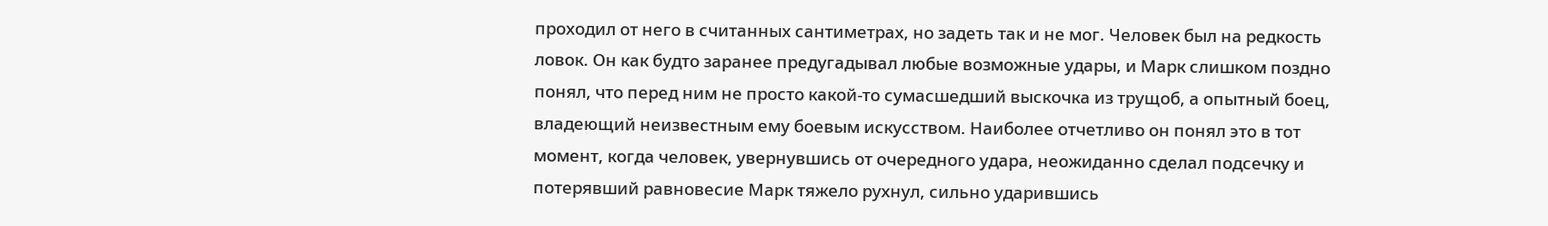проходил от него в считанных сантиметрах, но задеть так и не мог. Человек был на редкость ловок. Он как будто заранее предугадывал любые возможные удары, и Марк слишком поздно понял, что перед ним не просто какой-то сумасшедший выскочка из трущоб, а опытный боец, владеющий неизвестным ему боевым искусством. Наиболее отчетливо он понял это в тот момент, когда человек, увернувшись от очередного удара, неожиданно сделал подсечку и потерявший равновесие Марк тяжело рухнул, сильно ударившись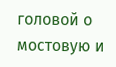головой о мостовую и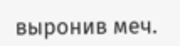выронив меч.